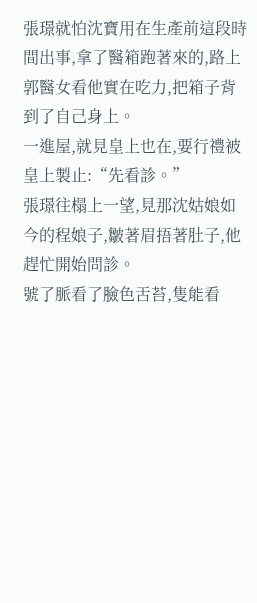張璟就怕沈寶用在生產前這段時間出事,拿了醫箱跑著來的,路上郭醫女看他實在吃力,把箱子背到了自己身上。
一進屋,就見皇上也在,要行禮被皇上製止:“先看診。”
張璟往榻上一望,見那沈姑娘如今的程娘子,皺著眉捂著肚子,他趕忙開始問診。
號了脈看了臉色舌苔,隻能看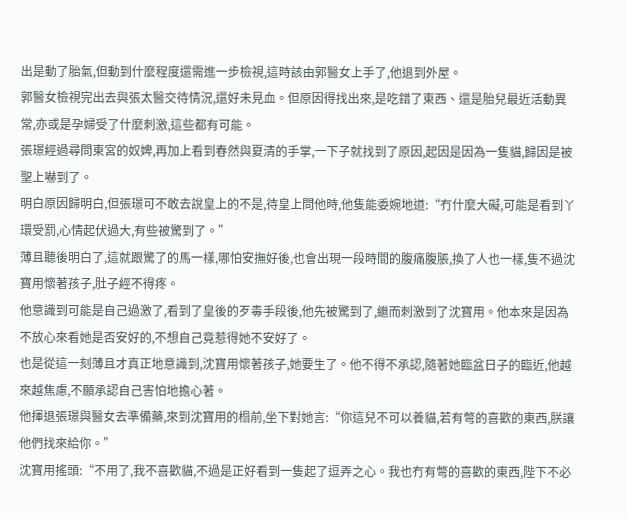出是動了胎氣,但動到什麼程度還需進一步檢視,這時該由郭醫女上手了,他退到外屋。
郭醫女檢視完出去與張太醫交待情況,還好未見血。但原因得找出來,是吃錯了東西、還是胎兒最近活動異常,亦或是孕婦受了什麼刺激,這些都有可能。
張璟經過尋問東宮的奴婢,再加上看到春然與夏清的手掌,一下子就找到了原因,起因是因為一隻貓,歸因是被聖上嚇到了。
明白原因歸明白,但張璟可不敢去說皇上的不是,待皇上問他時,他隻能委婉地道:“冇什麼大礙,可能是看到丫環受罰,心情起伏過大,有些被驚到了。”
薄且聽後明白了,這就跟驚了的馬一樣,哪怕安撫好後,也會出現一段時間的腹痛腹脹,換了人也一樣,隻不過沈寶用懷著孩子,肚子經不得疼。
他意識到可能是自己過激了,看到了皇後的歹毒手段後,他先被驚到了,繼而刺激到了沈寶用。他本來是因為不放心來看她是否安好的,不想自己竟惹得她不安好了。
也是從這一刻薄且才真正地意識到,沈寶用懷著孩子,她要生了。他不得不承認,隨著她臨盆日子的臨近,他越來越焦慮,不願承認自己害怕地擔心著。
他揮退張璟與醫女去準備藥,來到沈寶用的榻前,坐下對她言:“你這兒不可以養貓,若有彆的喜歡的東西,朕讓他們找來給你。”
沈寶用搖頭:“不用了,我不喜歡貓,不過是正好看到一隻起了逗弄之心。我也冇有彆的喜歡的東西,陛下不必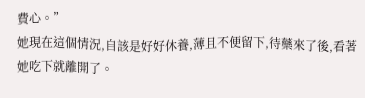費心。”
她現在這個情況,自該是好好休養,薄且不便留下,待藥來了後,看著她吃下就離開了。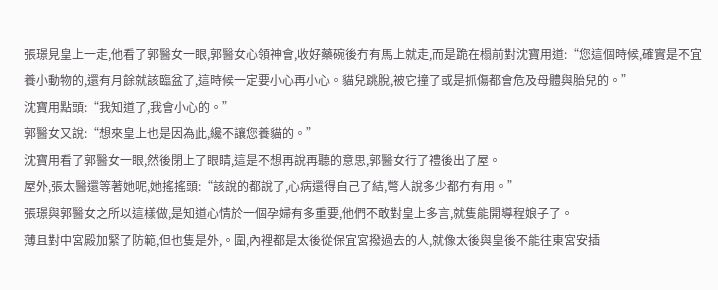張璟見皇上一走,他看了郭醫女一眼,郭醫女心領神會,收好藥碗後冇有馬上就走,而是跪在榻前對沈寶用道:“您這個時候,確實是不宜養小動物的,還有月餘就該臨盆了,這時候一定要小心再小心。貓兒跳脫,被它撞了或是抓傷都會危及母體與胎兒的。”
沈寶用點頭:“我知道了,我會小心的。”
郭醫女又說:“想來皇上也是因為此,纔不讓您養貓的。”
沈寶用看了郭醫女一眼,然後閉上了眼睛,這是不想再說再聽的意思,郭醫女行了禮後出了屋。
屋外,張太醫還等著她呢,她搖搖頭:“該說的都說了,心病還得自己了結,彆人說多少都冇有用。”
張璟與郭醫女之所以這樣做,是知道心情於一個孕婦有多重要,他們不敢對皇上多言,就隻能開導程娘子了。
薄且對中宮殿加緊了防範,但也隻是外,。圍,內裡都是太後從保宜宮撥過去的人,就像太後與皇後不能往東宮安插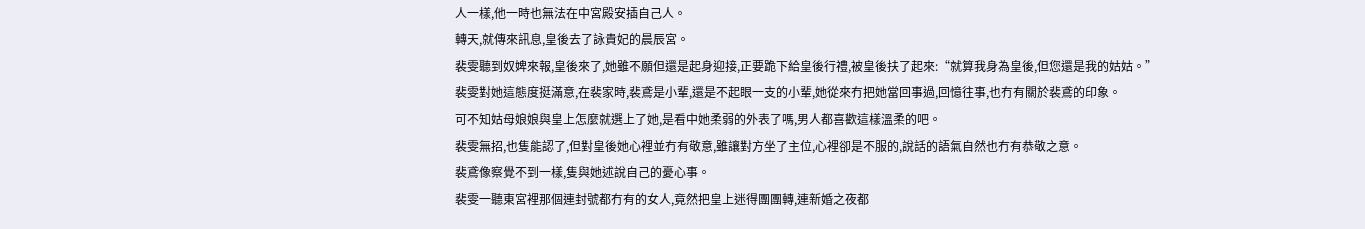人一樣,他一時也無法在中宮殿安插自己人。
轉天,就傳來訊息,皇後去了詠貴妃的晨辰宮。
裴雯聽到奴婢來報,皇後來了,她雖不願但還是起身迎接,正要跪下給皇後行禮,被皇後扶了起來:“就算我身為皇後,但您還是我的姑姑。”
裴雯對她這態度挺滿意,在裴家時,裴鳶是小輩,還是不起眼一支的小輩,她從來冇把她當回事過,回憶往事,也冇有關於裴鳶的印象。
可不知姑母娘娘與皇上怎麼就選上了她,是看中她柔弱的外表了嗎,男人都喜歡這樣溫柔的吧。
裴雯無招,也隻能認了,但對皇後她心裡並冇有敬意,雖讓對方坐了主位,心裡卻是不服的,說話的語氣自然也冇有恭敬之意。
裴鳶像察覺不到一樣,隻與她述說自己的憂心事。
裴雯一聽東宮裡那個連封號都冇有的女人,竟然把皇上迷得團團轉,連新婚之夜都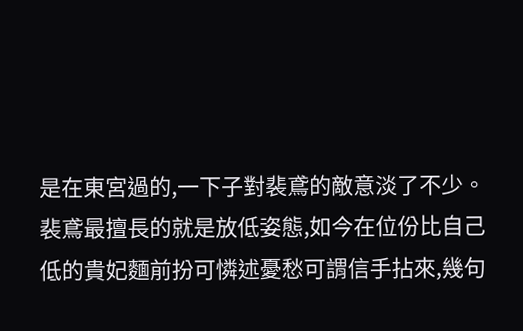是在東宮過的,一下子對裴鳶的敵意淡了不少。
裴鳶最擅長的就是放低姿態,如今在位份比自己低的貴妃麵前扮可憐述憂愁可謂信手拈來,幾句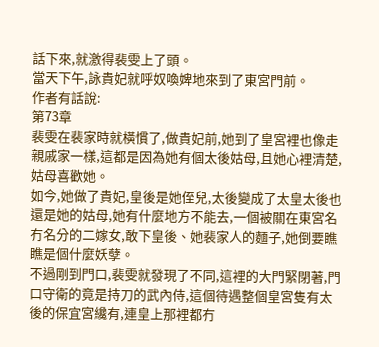話下來,就激得裴雯上了頭。
當天下午,詠貴妃就呼奴喚婢地來到了東宮門前。
作者有話說:
第73章
裴雯在裴家時就橫慣了,做貴妃前,她到了皇宮裡也像走親戚家一樣,這都是因為她有個太後姑母,且她心裡清楚,姑母喜歡她。
如今,她做了貴妃,皇後是她侄兒,太後變成了太皇太後也還是她的姑母,她有什麼地方不能去,一個被關在東宮名冇名分的二嫁女,敢下皇後、她裴家人的麵子,她倒要瞧瞧是個什麼妖孽。
不過剛到門口,裴雯就發現了不同,這裡的大門緊閉著,門口守衛的竟是持刀的武內侍,這個待遇整個皇宮隻有太後的保宜宮纔有,連皇上那裡都冇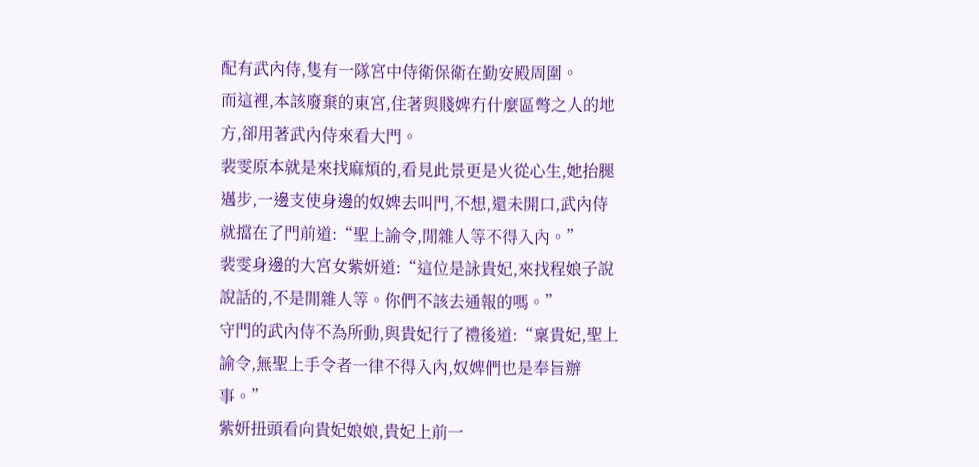配有武內侍,隻有一隊宮中侍衛保衛在勤安殿周圍。
而這裡,本該廢棄的東宮,住著與賤婢冇什麼區彆之人的地方,卻用著武內侍來看大門。
裴雯原本就是來找麻煩的,看見此景更是火從心生,她抬腿邁步,一邊支使身邊的奴婢去叫門,不想,還未開口,武內侍就擋在了門前道:“聖上諭令,閒雜人等不得入內。”
裴雯身邊的大宮女紫妍道:“這位是詠貴妃,來找程娘子說說話的,不是閒雜人等。你們不該去通報的嗎。”
守門的武內侍不為所動,與貴妃行了禮後道:“稟貴妃,聖上諭令,無聖上手令者一律不得入內,奴婢們也是奉旨辦事。”
紫妍扭頭看向貴妃娘娘,貴妃上前一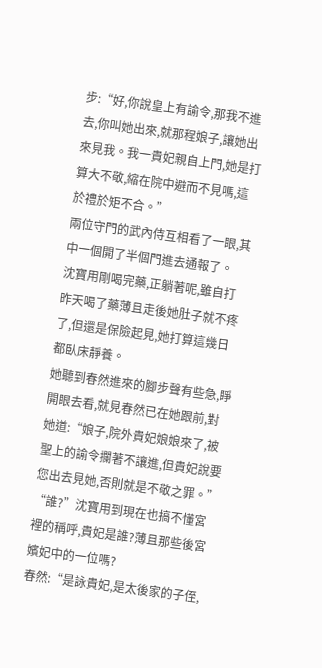步:“好,你說皇上有諭令,那我不進去,你叫她出來,就那程娘子,讓她出來見我。我一貴妃親自上門,她是打算大不敬,縮在院中避而不見嗎,這於禮於矩不合。”
兩位守門的武內侍互相看了一眼,其中一個開了半個門進去通報了。
沈寶用剛喝完藥,正躺著呢,雖自打昨天喝了藥薄且走後她肚子就不疼了,但還是保險起見,她打算這幾日都臥床靜養。
她聽到春然進來的腳步聲有些急,睜開眼去看,就見春然已在她跟前,對她道:“娘子,院外貴妃娘娘來了,被聖上的諭令攔著不讓進,但貴妃說要您出去見她,否則就是不敬之罪。”
“誰?”沈寶用到現在也搞不懂宮裡的稱呼,貴妃是誰?薄且那些後宮嬪妃中的一位嗎?
春然:“是詠貴妃,是太後家的子侄,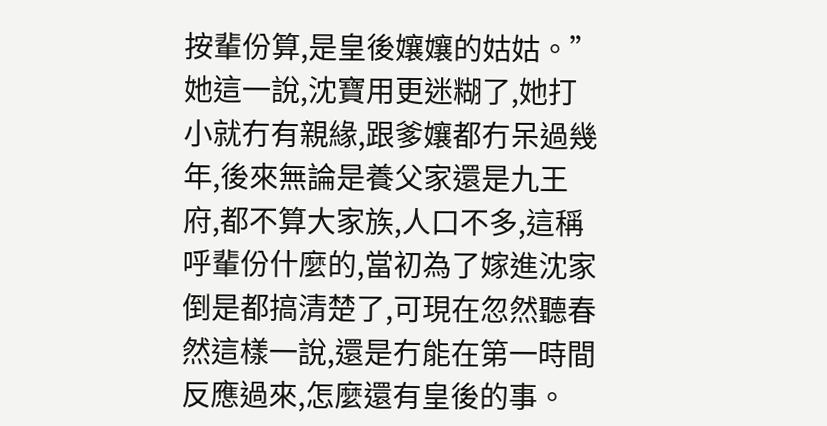按輩份算,是皇後孃孃的姑姑。”
她這一說,沈寶用更迷糊了,她打小就冇有親緣,跟爹孃都冇呆過幾年,後來無論是養父家還是九王府,都不算大家族,人口不多,這稱呼輩份什麼的,當初為了嫁進沈家倒是都搞清楚了,可現在忽然聽春然這樣一說,還是冇能在第一時間反應過來,怎麼還有皇後的事。